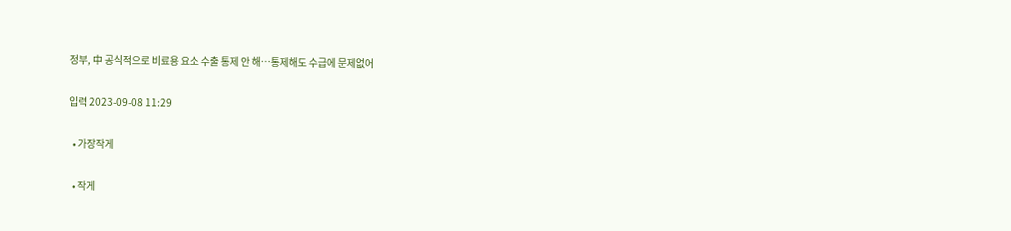정부, 中 공식적으로 비료용 요소 수출 통제 안 해…통제해도 수급에 문제없어

입력 2023-09-08 11:29

  • 가장작게

  • 작게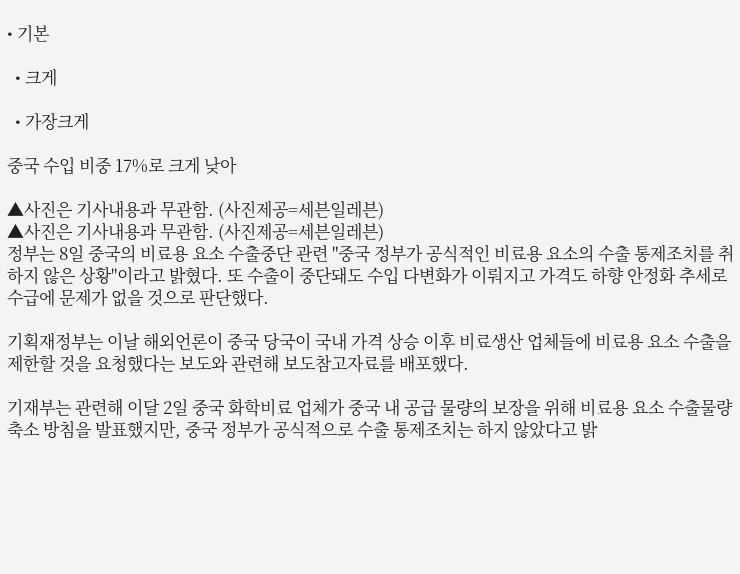• 기본

  • 크게

  • 가장크게

중국 수입 비중 17%로 크게 낮아

▲사진은 기사내용과 무관함. (사진제공=세븐일레븐)
▲사진은 기사내용과 무관함. (사진제공=세븐일레븐)
정부는 8일 중국의 비료용 요소 수출중단 관련 "중국 정부가 공식적인 비료용 요소의 수출 통제조치를 취하지 않은 상황"이라고 밝혔다. 또 수출이 중단돼도 수입 다변화가 이뤄지고 가격도 하향 안정화 추세로 수급에 문제가 없을 것으로 판단했다.

기획재정부는 이날 해외언론이 중국 당국이 국내 가격 상승 이후 비료생산 업체들에 비료용 요소 수출을 제한할 것을 요청했다는 보도와 관련해 보도참고자료를 배포했다.

기재부는 관련해 이달 2일 중국 화학비료 업체가 중국 내 공급 물량의 보장을 위해 비료용 요소 수출물량 축소 방침을 발표했지만, 중국 정부가 공식적으로 수출 통제조치는 하지 않았다고 밝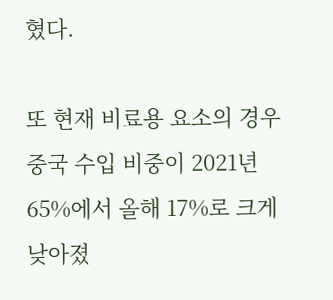혔다.

또 현재 비료용 요소의 경우 중국 수입 비중이 2021년 65%에서 올해 17%로 크게 낮아졌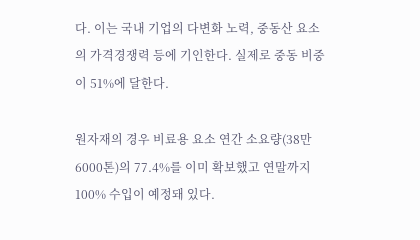다. 이는 국내 기업의 다변화 노력, 중동산 요소의 가격경쟁력 등에 기인한다. 실제로 중동 비중이 51%에 달한다.

원자재의 경우 비료용 요소 연간 소요량(38만6000톤)의 77.4%를 이미 확보했고 연말까지 100% 수입이 예정돼 있다.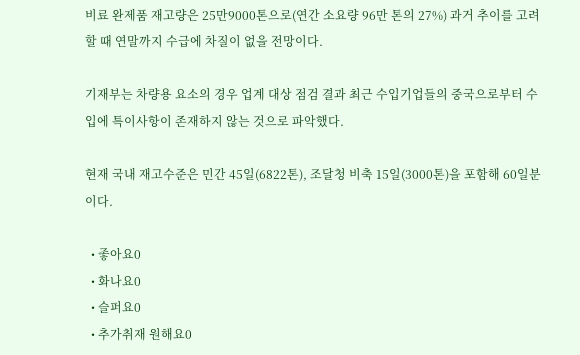비료 완제품 재고량은 25만9000톤으로(연간 소요량 96만 톤의 27%) 과거 추이를 고려할 때 연말까지 수급에 차질이 없을 전망이다.

기재부는 차량용 요소의 경우 업계 대상 점검 결과 최근 수입기업들의 중국으로부터 수입에 특이사항이 존재하지 않는 것으로 파악했다.

현재 국내 재고수준은 민간 45일(6822톤), 조달청 비축 15일(3000톤)을 포함해 60일분이다.

  • 좋아요0
  • 화나요0
  • 슬퍼요0
  • 추가취재 원해요0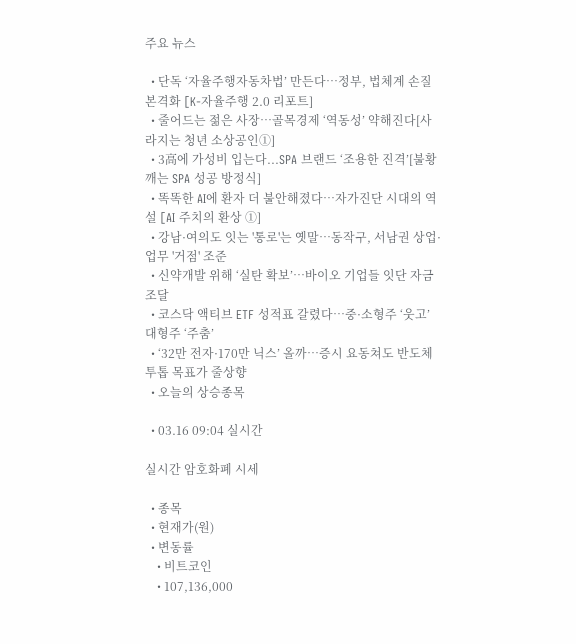주요 뉴스

  • 단독 ‘자율주행자동차법’ 만든다…정부, 법체계 손질 본격화 [K-자율주행 2.0 리포트]
  • 줄어드는 젊은 사장…골목경제 ‘역동성’ 약해진다[사라지는 청년 소상공인①]
  • 3高에 가성비 입는다...SPA 브랜드 ‘조용한 진격’[불황 깨는 SPA 성공 방정식]
  • 똑똑한 AI에 환자 더 불안해졌다…자가진단 시대의 역설 [AI 주치의 환상 ①]
  • 강남·여의도 잇는 '통로'는 옛말⋯동작구, 서남권 상업·업무 '거점' 조준
  • 신약개발 위해 ‘실탄 확보’…바이오 기업들 잇단 자금 조달
  • 코스닥 액티브 ETF 성적표 갈렸다…중·소형주 ‘웃고’ 대형주 ‘주춤’
  • ‘32만 전자·170만 닉스’ 올까…증시 요동쳐도 반도체 투톱 목표가 줄상향
  • 오늘의 상승종목

  • 03.16 09:04 실시간

실시간 암호화폐 시세

  • 종목
  • 현재가(원)
  • 변동률
    • 비트코인
    • 107,136,000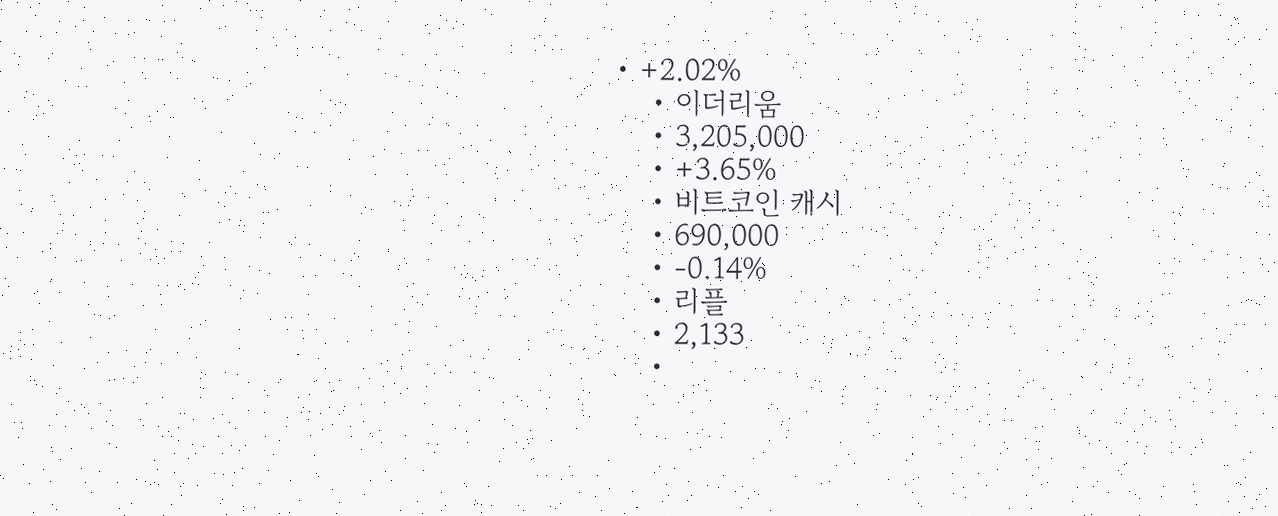• +2.02%
    • 이더리움
    • 3,205,000
    • +3.65%
    • 비트코인 캐시
    • 690,000
    • -0.14%
    • 리플
    • 2,133
    •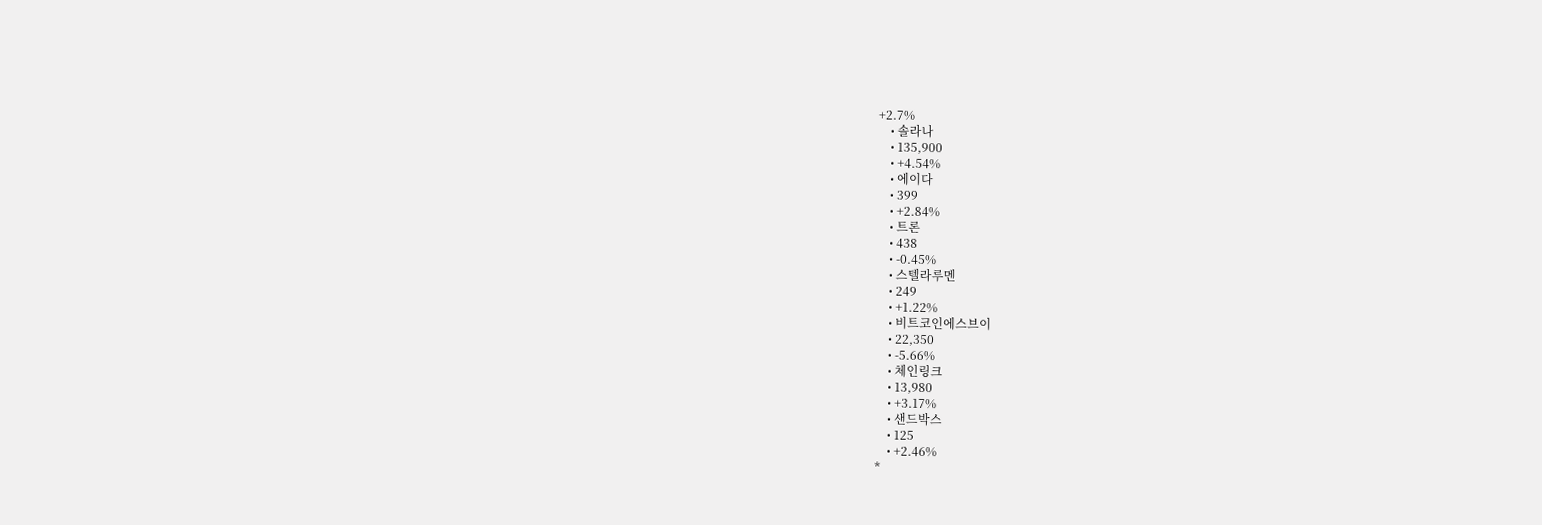+2.7%
    • 솔라나
    • 135,900
    • +4.54%
    • 에이다
    • 399
    • +2.84%
    • 트론
    • 438
    • -0.45%
    • 스텔라루멘
    • 249
    • +1.22%
    • 비트코인에스브이
    • 22,350
    • -5.66%
    • 체인링크
    • 13,980
    • +3.17%
    • 샌드박스
    • 125
    • +2.46%
*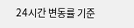24시간 변동률 기준